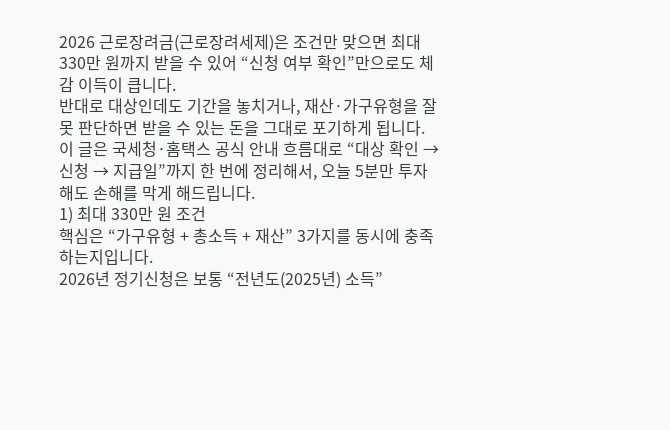2026 근로장려금(근로장려세제)은 조건만 맞으면 최대 330만 원까지 받을 수 있어 “신청 여부 확인”만으로도 체감 이득이 큽니다.
반대로 대상인데도 기간을 놓치거나, 재산·가구유형을 잘못 판단하면 받을 수 있는 돈을 그대로 포기하게 됩니다.
이 글은 국세청·홈택스 공식 안내 흐름대로 “대상 확인 → 신청 → 지급일”까지 한 번에 정리해서, 오늘 5분만 투자해도 손해를 막게 해드립니다.
1) 최대 330만 원 조건
핵심은 “가구유형 + 총소득 + 재산” 3가지를 동시에 충족하는지입니다.
2026년 정기신청은 보통 “전년도(2025년) 소득”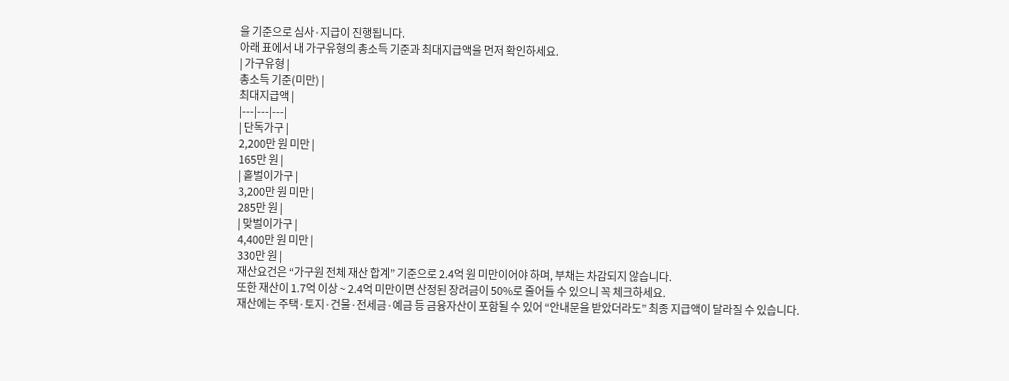을 기준으로 심사·지급이 진행됩니다.
아래 표에서 내 가구유형의 총소득 기준과 최대지급액을 먼저 확인하세요.
| 가구유형 |
총소득 기준(미만) |
최대지급액 |
|---|---|---|
| 단독가구 |
2,200만 원 미만 |
165만 원 |
| 홑벌이가구 |
3,200만 원 미만 |
285만 원 |
| 맞벌이가구 |
4,400만 원 미만 |
330만 원 |
재산요건은 “가구원 전체 재산 합계” 기준으로 2.4억 원 미만이어야 하며, 부채는 차감되지 않습니다.
또한 재산이 1.7억 이상 ~ 2.4억 미만이면 산정된 장려금이 50%로 줄어들 수 있으니 꼭 체크하세요.
재산에는 주택·토지·건물·전세금·예금 등 금융자산이 포함될 수 있어 “안내문을 받았더라도” 최종 지급액이 달라질 수 있습니다.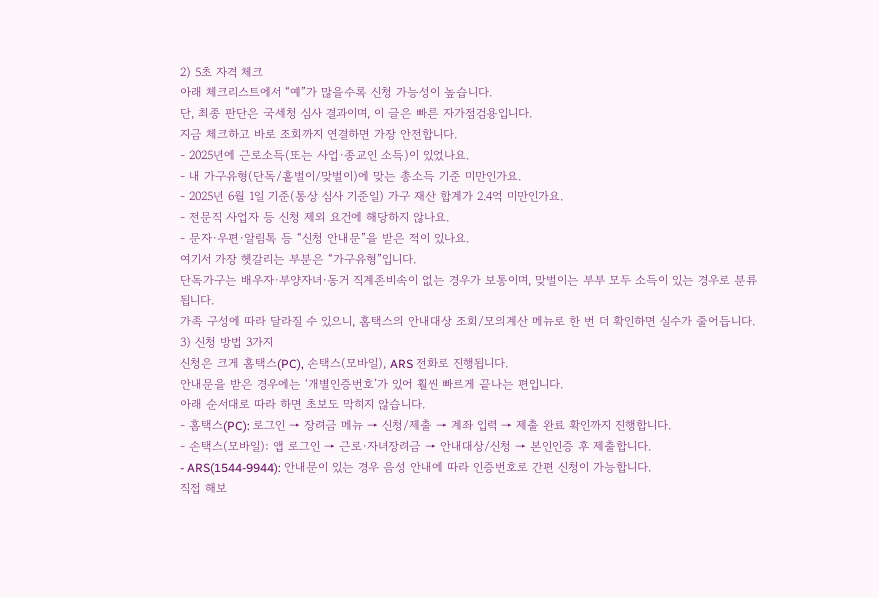2) 5초 자격 체크
아래 체크리스트에서 “예”가 많을수록 신청 가능성이 높습니다.
단, 최종 판단은 국세청 심사 결과이며, 이 글은 빠른 자가점검용입니다.
지금 체크하고 바로 조회까지 연결하면 가장 안전합니다.
- 2025년에 근로소득(또는 사업·종교인 소득)이 있었나요.
- 내 가구유형(단독/홑벌이/맞벌이)에 맞는 총소득 기준 미만인가요.
- 2025년 6월 1일 기준(통상 심사 기준일) 가구 재산 합계가 2.4억 미만인가요.
- 전문직 사업자 등 신청 제외 요건에 해당하지 않나요.
- 문자·우편·알림톡 등 “신청 안내문”을 받은 적이 있나요.
여기서 가장 헷갈리는 부분은 “가구유형”입니다.
단독가구는 배우자·부양자녀·동거 직계존비속이 없는 경우가 보통이며, 맞벌이는 부부 모두 소득이 있는 경우로 분류됩니다.
가족 구성에 따라 달라질 수 있으니, 홈택스의 안내대상 조회/모의계산 메뉴로 한 번 더 확인하면 실수가 줄어듭니다.
3) 신청 방법 3가지
신청은 크게 홈택스(PC), 손택스(모바일), ARS 전화로 진행됩니다.
안내문을 받은 경우에는 ‘개별인증번호’가 있어 훨씬 빠르게 끝나는 편입니다.
아래 순서대로 따라 하면 초보도 막히지 않습니다.
- 홈택스(PC): 로그인 → 장려금 메뉴 → 신청/제출 → 계좌 입력 → 제출 완료 확인까지 진행합니다.
- 손택스(모바일): 앱 로그인 → 근로·자녀장려금 → 안내대상/신청 → 본인인증 후 제출합니다.
- ARS(1544-9944): 안내문이 있는 경우 음성 안내에 따라 인증번호로 간편 신청이 가능합니다.
직접 해보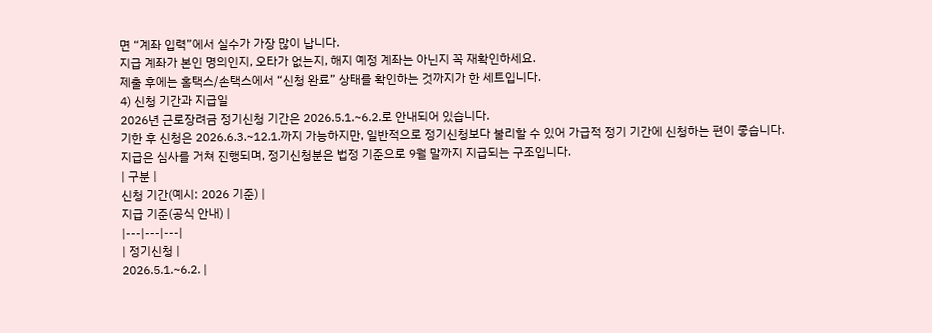면 “계좌 입력”에서 실수가 가장 많이 납니다.
지급 계좌가 본인 명의인지, 오타가 없는지, 해지 예정 계좌는 아닌지 꼭 재확인하세요.
제출 후에는 홈택스/손택스에서 “신청 완료” 상태를 확인하는 것까지가 한 세트입니다.
4) 신청 기간과 지급일
2026년 근로장려금 정기신청 기간은 2026.5.1.~6.2.로 안내되어 있습니다.
기한 후 신청은 2026.6.3.~12.1.까지 가능하지만, 일반적으로 정기신청보다 불리할 수 있어 가급적 정기 기간에 신청하는 편이 좋습니다.
지급은 심사를 거쳐 진행되며, 정기신청분은 법정 기준으로 9월 말까지 지급되는 구조입니다.
| 구분 |
신청 기간(예시: 2026 기준) |
지급 기준(공식 안내) |
|---|---|---|
| 정기신청 |
2026.5.1.~6.2. |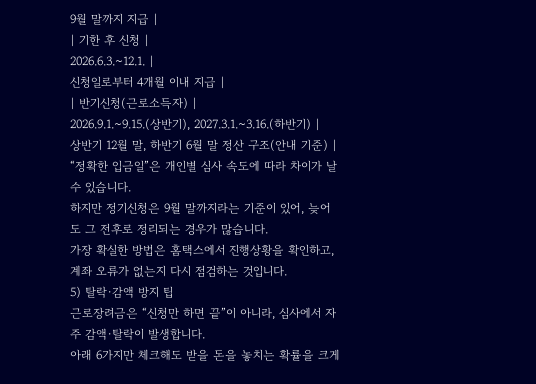9월 말까지 지급 |
| 기한 후 신청 |
2026.6.3.~12.1. |
신청일로부터 4개월 이내 지급 |
| 반기신청(근로소득자) |
2026.9.1.~9.15.(상반기), 2027.3.1.~3.16.(하반기) |
상반기 12월 말, 하반기 6월 말 정산 구조(안내 기준) |
“정확한 입금일”은 개인별 심사 속도에 따라 차이가 날 수 있습니다.
하지만 정기신청은 9월 말까지라는 기준이 있어, 늦어도 그 전후로 정리되는 경우가 많습니다.
가장 확실한 방법은 홈택스에서 진행상황을 확인하고, 계좌 오류가 없는지 다시 점검하는 것입니다.
5) 탈락·감액 방지 팁
근로장려금은 “신청만 하면 끝”이 아니라, 심사에서 자주 감액·탈락이 발생합니다.
아래 6가지만 체크해도 받을 돈을 놓치는 확률을 크게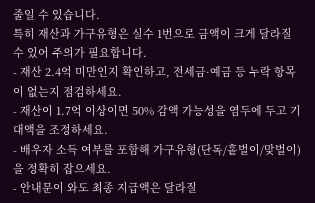줄일 수 있습니다.
특히 재산과 가구유형은 실수 1번으로 금액이 크게 달라질 수 있어 주의가 필요합니다.
- 재산 2.4억 미만인지 확인하고, 전세금·예금 등 누락 항목이 없는지 점검하세요.
- 재산이 1.7억 이상이면 50% 감액 가능성을 염두에 두고 기대액을 조정하세요.
- 배우자 소득 여부를 포함해 가구유형(단독/홑벌이/맞벌이)을 정확히 잡으세요.
- 안내문이 와도 최종 지급액은 달라질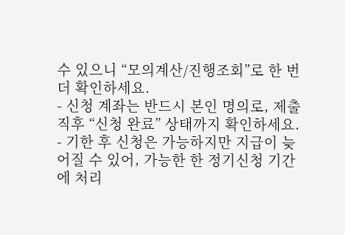수 있으니 “모의계산/진행조회”로 한 번 더 확인하세요.
- 신청 계좌는 반드시 본인 명의로, 제출 직후 “신청 완료” 상태까지 확인하세요.
- 기한 후 신청은 가능하지만 지급이 늦어질 수 있어, 가능한 한 정기신청 기간에 처리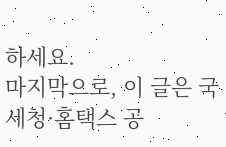하세요.
마지막으로, 이 글은 국세청·홈택스 공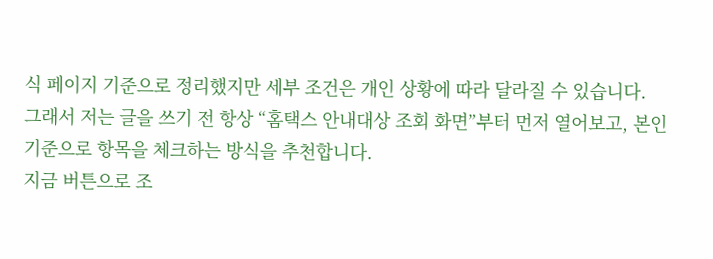식 페이지 기준으로 정리했지만 세부 조건은 개인 상황에 따라 달라질 수 있습니다.
그래서 저는 글을 쓰기 전 항상 “홈택스 안내대상 조회 화면”부터 먼저 열어보고, 본인 기준으로 항목을 체크하는 방식을 추천합니다.
지금 버튼으로 조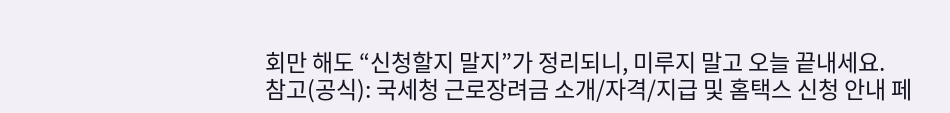회만 해도 “신청할지 말지”가 정리되니, 미루지 말고 오늘 끝내세요.
참고(공식): 국세청 근로장려금 소개/자격/지급 및 홈택스 신청 안내 페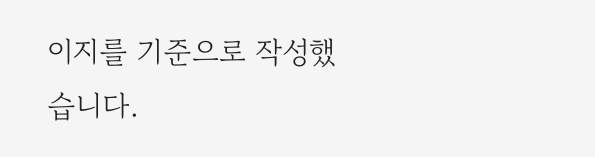이지를 기준으로 작성했습니다.